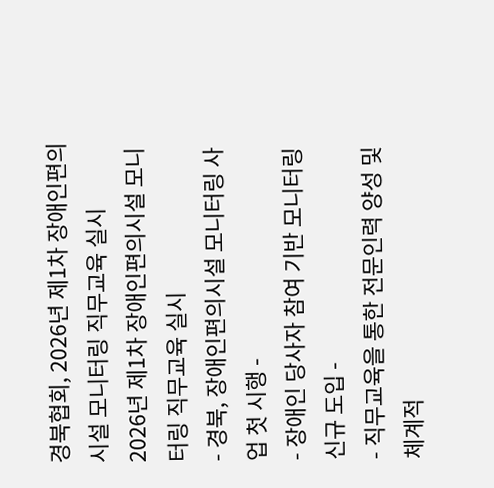경북협회, 2026년 제1차 장애인편의시설 모니터링 직무교육 실시
2026년 제1차 장애인편의시설 모니터링 직무교육 실시
- 경북, 장애인편의시설 모니터링 사업 첫 시행 -
- 장애인 당사자 참여 기반 모니터링 신규 도입 -
- 직무교육을 통한 전문인력 양성 및 체계적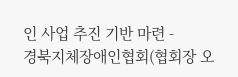인 사업 추진 기반 마련 -
경북지체장애인협회(협회장 오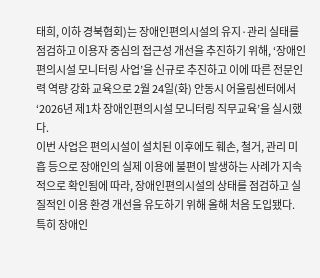태희, 이하 경북협회)는 장애인편의시설의 유지·관리 실태를 점검하고 이용자 중심의 접근성 개선을 추진하기 위해, ‘장애인편의시설 모니터링 사업’을 신규로 추진하고 이에 따른 전문인력 역량 강화 교육으로 2월 24일(화) 안동시 어울림센터에서 ‘2026년 제1차 장애인편의시설 모니터링 직무교육’을 실시했다.
이번 사업은 편의시설이 설치된 이후에도 훼손, 철거, 관리 미흡 등으로 장애인의 실제 이용에 불편이 발생하는 사례가 지속적으로 확인됨에 따라, 장애인편의시설의 상태를 점검하고 실질적인 이용 환경 개선을 유도하기 위해 올해 처음 도입됐다.
특히 장애인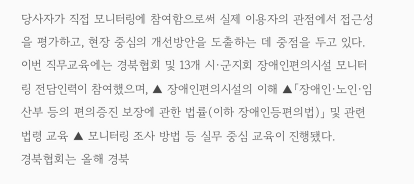당사자가 직접 모니터링에 참여함으로써 실제 이용자의 관점에서 접근성을 평가하고, 현장 중심의 개선방안을 도출하는 데 중점을 두고 있다.
이번 직무교육에는 경북협회 및 13개 시·군지회 장애인편의시설 모니터링 전담인력이 참여했으며, ▲ 장애인편의시설의 이해 ▲「장애인·노인·임산부 등의 편의증진 보장에 관한 법률(이하 장애인등편의법)」 및 관련 법령 교육 ▲ 모니터링 조사 방법 등 실무 중심 교육이 진행됐다.
경북협회는 올해 경북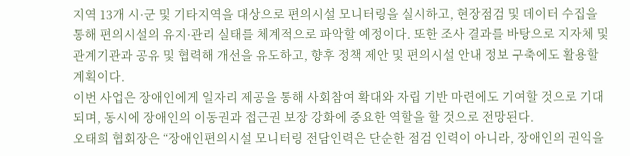지역 13개 시·군 및 기타지역을 대상으로 편의시설 모니터링을 실시하고, 현장점검 및 데이터 수집을 통해 편의시설의 유지·관리 실태를 체계적으로 파악할 예정이다. 또한 조사 결과를 바탕으로 지자체 및 관계기관과 공유 및 협력해 개선을 유도하고, 향후 정책 제안 및 편의시설 안내 정보 구축에도 활용할 계획이다.
이번 사업은 장애인에게 일자리 제공을 통해 사회참여 확대와 자립 기반 마련에도 기여할 것으로 기대되며, 동시에 장애인의 이동권과 접근권 보장 강화에 중요한 역할을 할 것으로 전망된다.
오태희 협회장은 “장애인편의시설 모니터링 전담인력은 단순한 점검 인력이 아니라, 장애인의 권익을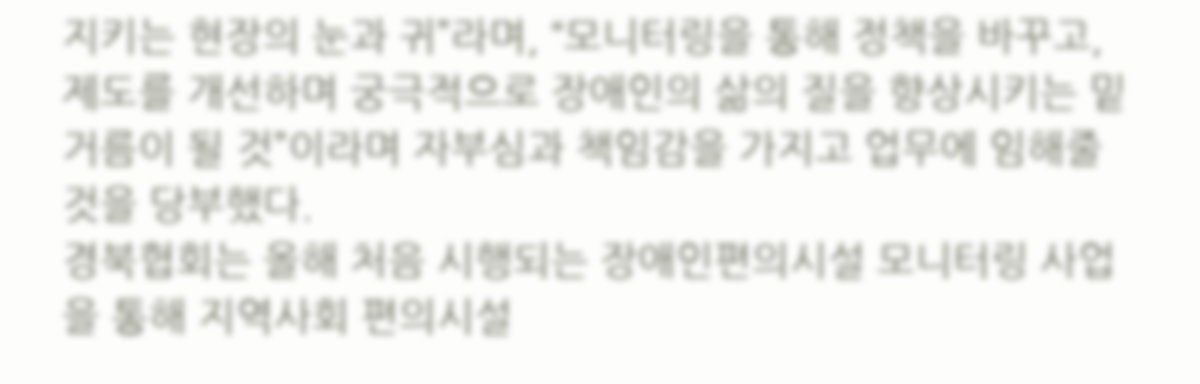지키는 현장의 눈과 귀”라며, “모니터링을 통해 정책을 바꾸고, 제도를 개선하며 궁극적으로 장애인의 삶의 질을 향상시키는 밑거름이 될 것”이라며 자부심과 책임감을 가지고 업무에 임해줄 것을 당부했다.
경북협회는 올해 처음 시행되는 장애인편의시설 모니터링 사업을 통해 지역사회 편의시설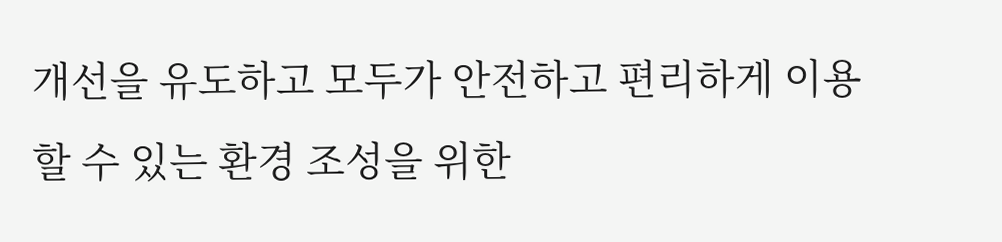개선을 유도하고 모두가 안전하고 편리하게 이용할 수 있는 환경 조성을 위한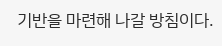기반을 마련해 나갈 방침이다.